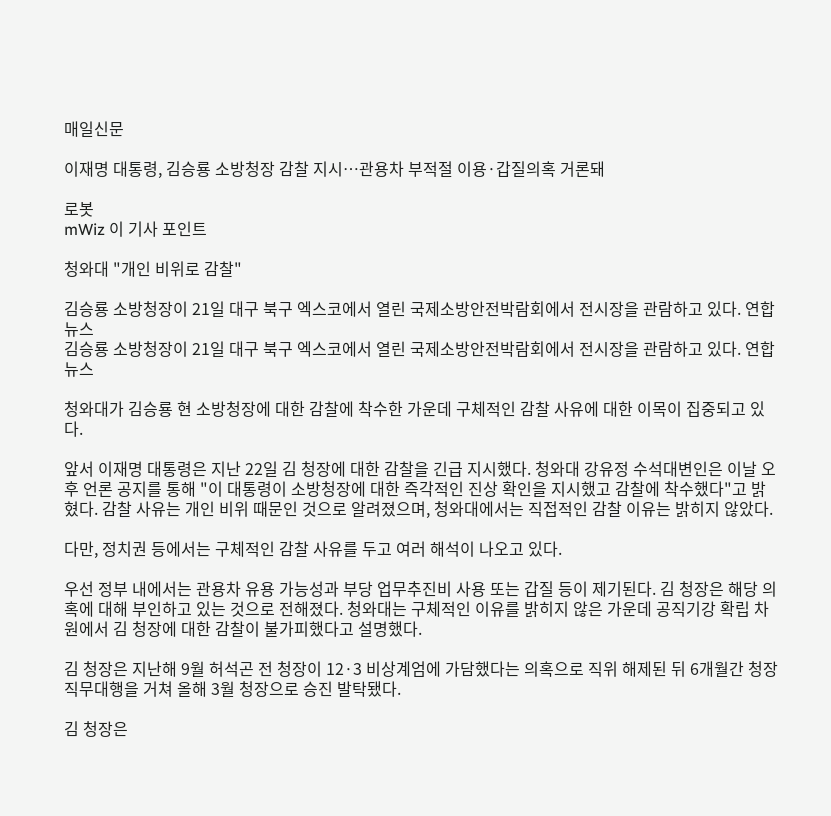매일신문

이재명 대통령, 김승룡 소방청장 감찰 지시…관용차 부적절 이용·갑질의혹 거론돼

로봇
mWiz 이 기사 포인트

청와대 "개인 비위로 감찰"

김승룡 소방청장이 21일 대구 북구 엑스코에서 열린 국제소방안전박람회에서 전시장을 관람하고 있다. 연합뉴스
김승룡 소방청장이 21일 대구 북구 엑스코에서 열린 국제소방안전박람회에서 전시장을 관람하고 있다. 연합뉴스

청와대가 김승룡 현 소방청장에 대한 감찰에 착수한 가운데 구체적인 감찰 사유에 대한 이목이 집중되고 있다.

앞서 이재명 대통령은 지난 22일 김 청장에 대한 감찰을 긴급 지시했다. 청와대 강유정 수석대변인은 이날 오후 언론 공지를 통해 "이 대통령이 소방청장에 대한 즉각적인 진상 확인을 지시했고 감찰에 착수했다"고 밝혔다. 감찰 사유는 개인 비위 때문인 것으로 알려졌으며, 청와대에서는 직접적인 감찰 이유는 밝히지 않았다.

다만, 정치권 등에서는 구체적인 감찰 사유를 두고 여러 해석이 나오고 있다.

우선 정부 내에서는 관용차 유용 가능성과 부당 업무추진비 사용 또는 갑질 등이 제기된다. 김 청장은 해당 의혹에 대해 부인하고 있는 것으로 전해졌다. 청와대는 구체적인 이유를 밝히지 않은 가운데 공직기강 확립 차원에서 김 청장에 대한 감찰이 불가피했다고 설명했다.

김 청장은 지난해 9월 허석곤 전 청장이 12·3 비상계엄에 가담했다는 의혹으로 직위 해제된 뒤 6개월간 청장 직무대행을 거쳐 올해 3월 청장으로 승진 발탁됐다.

김 청장은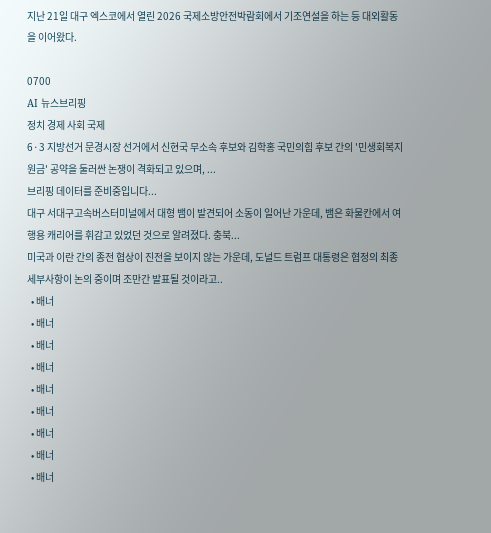지난 21일 대구 엑스코에서 열린 2026 국제소방안전박람회에서 기조연설을 하는 등 대외활동을 이어왔다.

0700
AI 뉴스브리핑
정치 경제 사회 국제
6·3 지방선거 문경시장 선거에서 신현국 무소속 후보와 김학홍 국민의힘 후보 간의 '민생회복지원금' 공약을 둘러싼 논쟁이 격화되고 있으며, ...
브리핑 데이터를 준비중입니다...
대구 서대구고속버스터미널에서 대형 뱀이 발견되어 소동이 일어난 가운데, 뱀은 화물칸에서 여행용 캐리어를 휘감고 있었던 것으로 알려졌다. 충북...
미국과 이란 간의 종전 협상이 진전을 보이지 않는 가운데, 도널드 트럼프 대통령은 협정의 최종 세부사항이 논의 중이며 조만간 발표될 것이라고..
  • 배너
  • 배너
  • 배너
  • 배너
  • 배너
  • 배너
  • 배너
  • 배너
  • 배너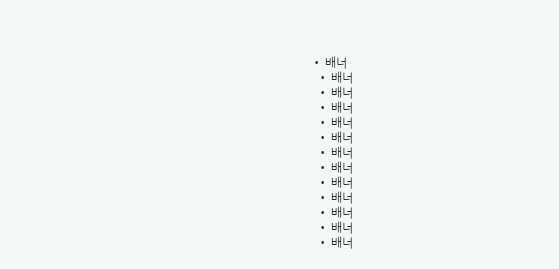• 배너
  • 배너
  • 배너
  • 배너
  • 배너
  • 배너
  • 배너
  • 배너
  • 배너
  • 배너
  • 배너
  • 배너
  • 배너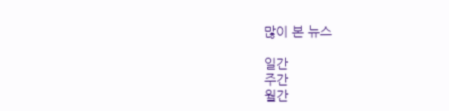많이 본 뉴스

일간
주간
월간